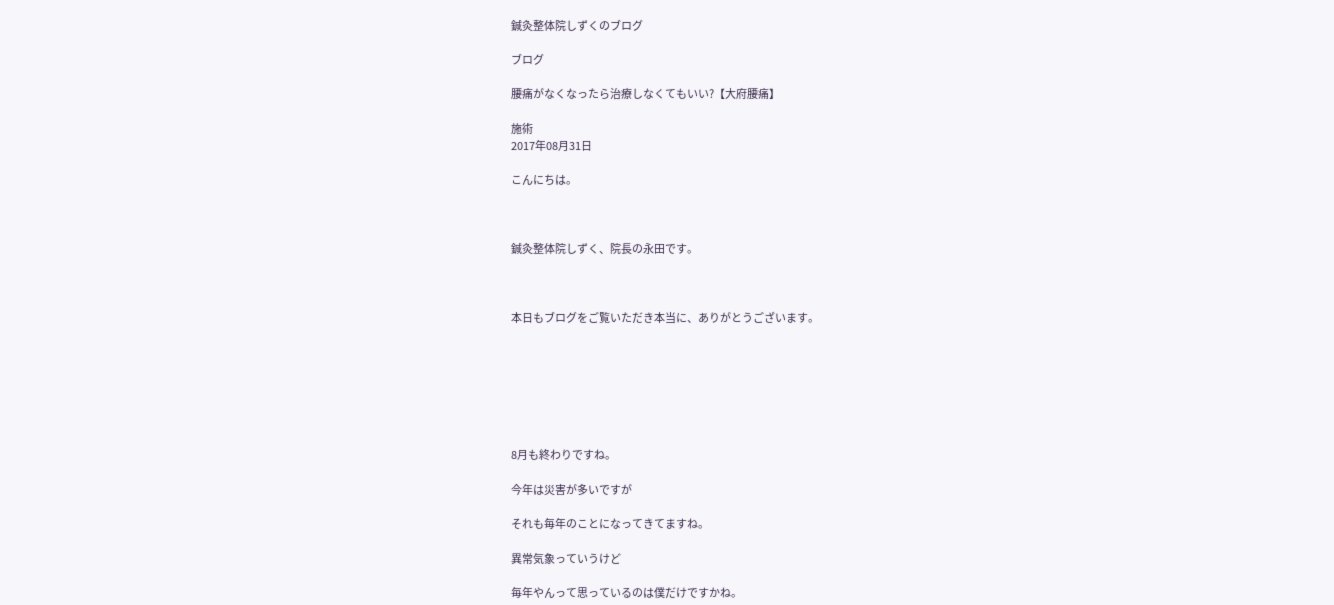鍼灸整体院しずくのブログ

ブログ

腰痛がなくなったら治療しなくてもいい?【大府腰痛】

施術
2017年08月31日

こんにちは。



鍼灸整体院しずく、院長の永田です。



本日もブログをご覧いただき本当に、ありがとうございます。







8月も終わりですね。

今年は災害が多いですが

それも毎年のことになってきてますね。

異常気象っていうけど

毎年やんって思っているのは僕だけですかね。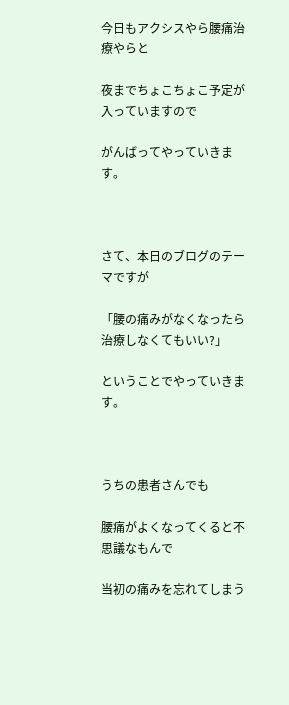今日もアクシスやら腰痛治療やらと

夜までちょこちょこ予定が入っていますので

がんばってやっていきます。



さて、本日のブログのテーマですが

「腰の痛みがなくなったら治療しなくてもいい?」

ということでやっていきます。



うちの患者さんでも

腰痛がよくなってくると不思議なもんで

当初の痛みを忘れてしまう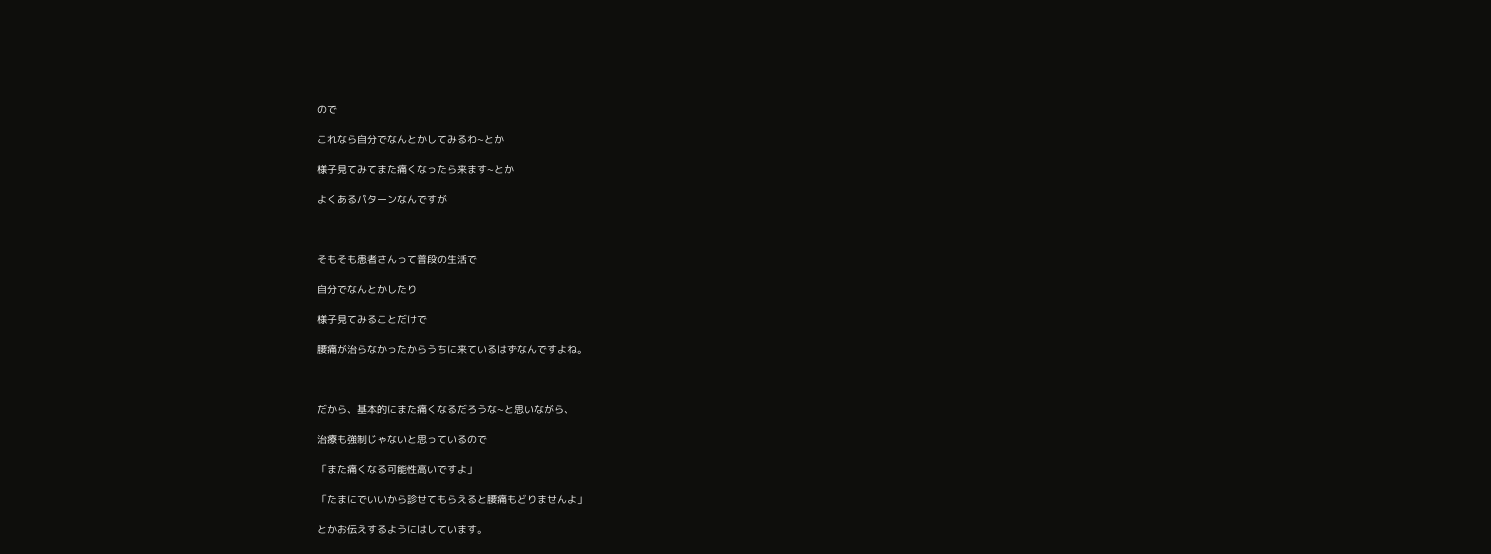ので

これなら自分でなんとかしてみるわ~とか

様子見てみてまた痛くなったら来ます~とか

よくあるパターンなんですが



そもそも患者さんって普段の生活で

自分でなんとかしたり

様子見てみることだけで

腰痛が治らなかったからうちに来ているはずなんですよね。



だから、基本的にまた痛くなるだろうな~と思いながら、

治療も強制じゃないと思っているので

「また痛くなる可能性高いですよ」

「たまにでいいから診せてもらえると腰痛もどりませんよ」

とかお伝えするようにはしています。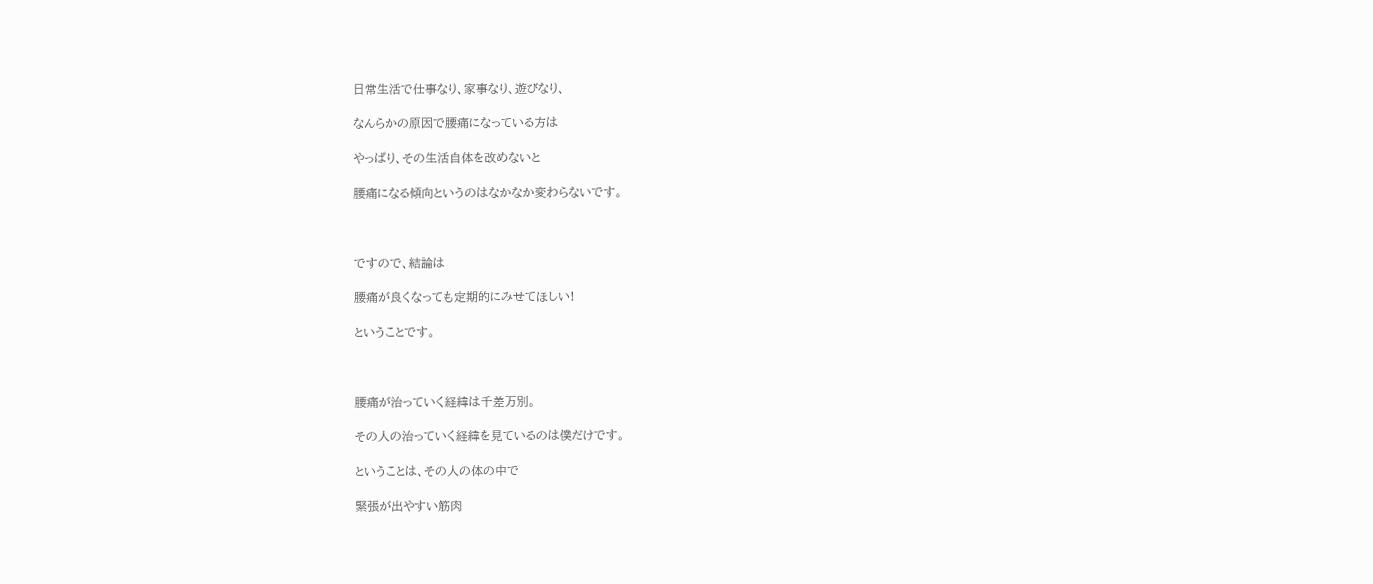日常生活で仕事なり、家事なり、遊びなり、

なんらかの原因で腰痛になっている方は

やっぱり、その生活自体を改めないと

腰痛になる傾向というのはなかなか変わらないです。



ですので、結論は

腰痛が良くなっても定期的にみせてほしい!

ということです。



腰痛が治っていく経緯は千差万別。

その人の治っていく経緯を見ているのは僕だけです。

ということは、その人の体の中で

緊張が出やすい筋肉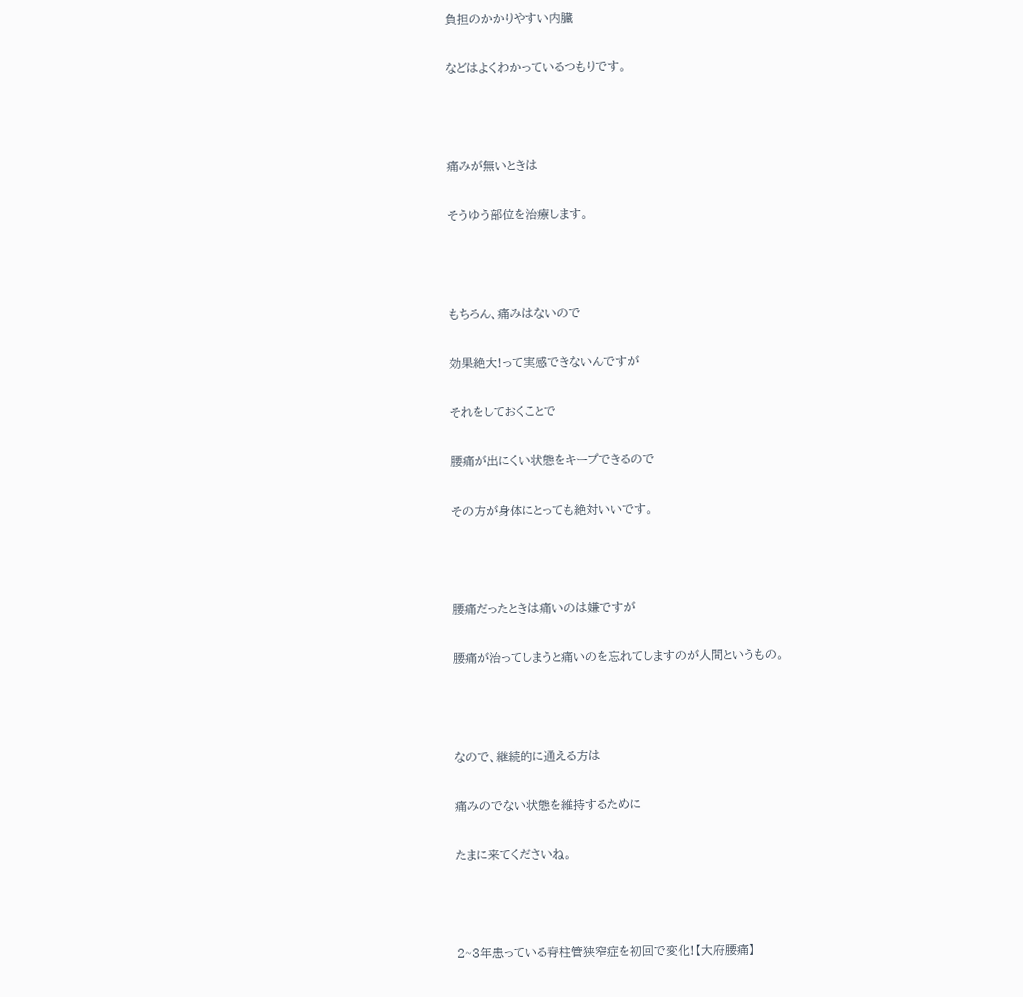負担のかかりやすい内臓

などはよくわかっているつもりです。



痛みが無いときは

そうゆう部位を治療します。



もちろん、痛みはないので

効果絶大!って実感できないんですが

それをしておくことで

腰痛が出にくい状態をキープできるので

その方が身体にとっても絶対いいです。



腰痛だったときは痛いのは嫌ですが

腰痛が治ってしまうと痛いのを忘れてしますのが人間というもの。



なので、継続的に通える方は

痛みのでない状態を維持するために

たまに来てくださいね。



2~3年患っている脊柱管狭窄症を初回で変化!【大府腰痛】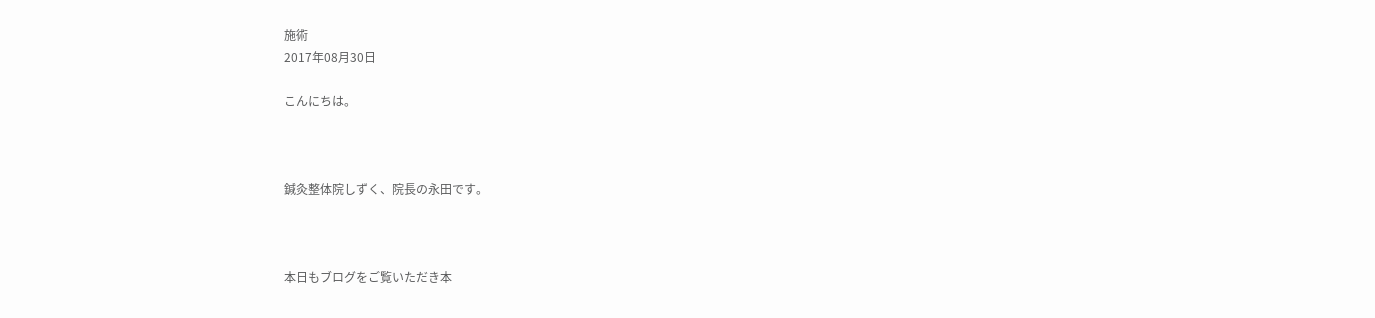施術
2017年08月30日

こんにちは。



鍼灸整体院しずく、院長の永田です。



本日もブログをご覧いただき本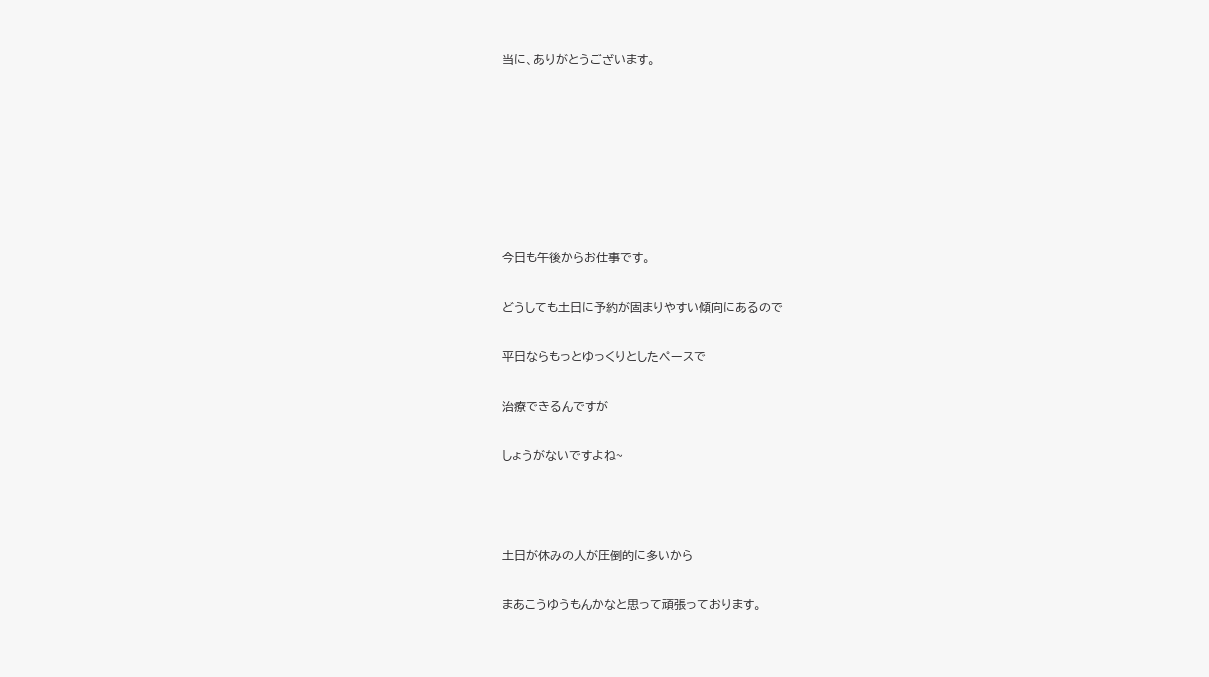当に、ありがとうございます。







今日も午後からお仕事です。

どうしても土日に予約が固まりやすい傾向にあるので

平日ならもっとゆっくりとしたペースで

治療できるんですが

しょうがないですよね~



土日が休みの人が圧倒的に多いから

まあこうゆうもんかなと思って頑張っております。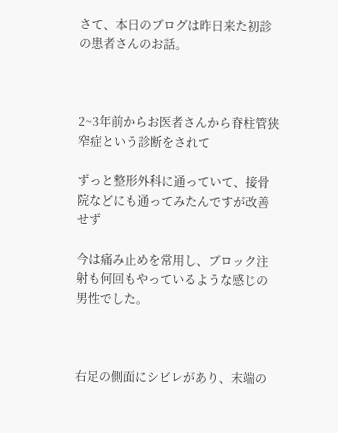さて、本日のブログは昨日来た初診の患者さんのお話。



2~3年前からお医者さんから脊柱管狭窄症という診断をされて

ずっと整形外科に通っていて、接骨院などにも通ってみたんですが改善せず

今は痛み止めを常用し、ブロック注射も何回もやっているような感じの男性でした。



右足の側面にシビレがあり、末端の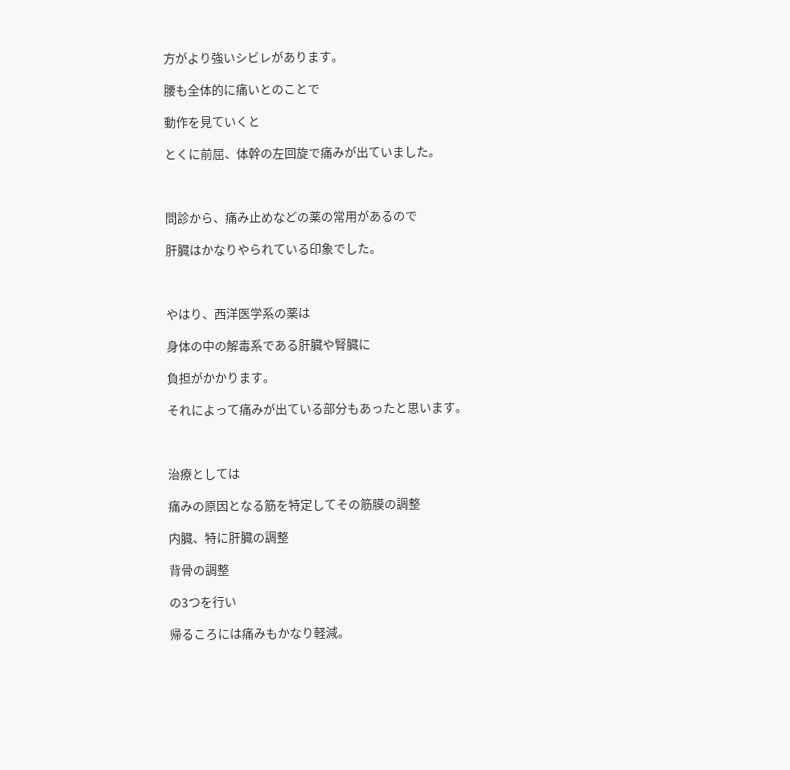方がより強いシビレがあります。

腰も全体的に痛いとのことで

動作を見ていくと

とくに前屈、体幹の左回旋で痛みが出ていました。



問診から、痛み止めなどの薬の常用があるので

肝臓はかなりやられている印象でした。



やはり、西洋医学系の薬は

身体の中の解毒系である肝臓や腎臓に

負担がかかります。

それによって痛みが出ている部分もあったと思います。



治療としては

痛みの原因となる筋を特定してその筋膜の調整

内臓、特に肝臓の調整

背骨の調整

の3つを行い

帰るころには痛みもかなり軽減。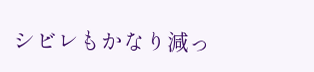シビレもかなり減っ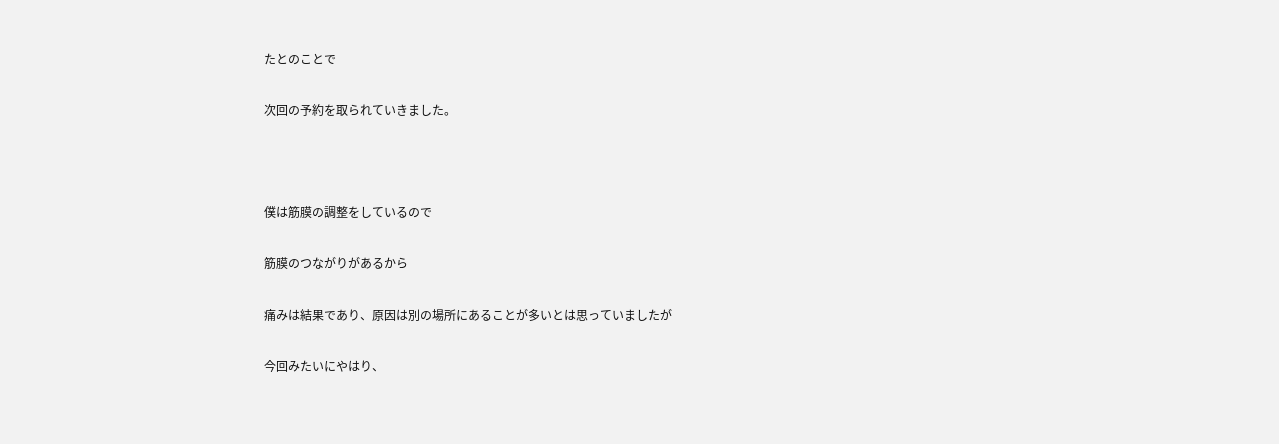たとのことで

次回の予約を取られていきました。



僕は筋膜の調整をしているので

筋膜のつながりがあるから

痛みは結果であり、原因は別の場所にあることが多いとは思っていましたが

今回みたいにやはり、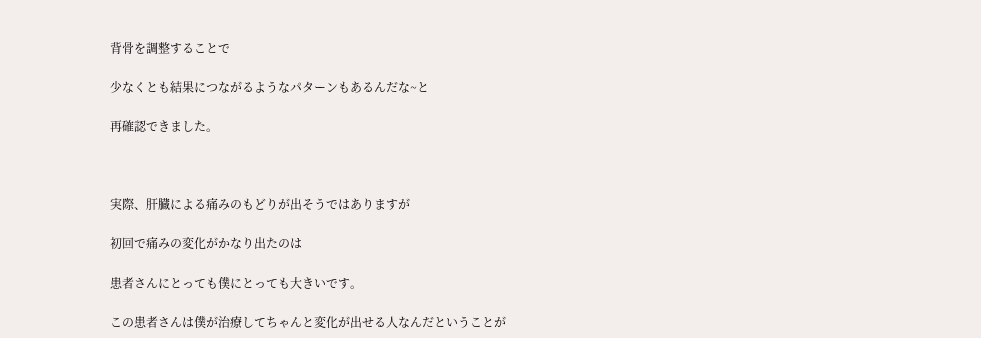背骨を調整することで

少なくとも結果につながるようなパターンもあるんだな~と

再確認できました。



実際、肝臓による痛みのもどりが出そうではありますが

初回で痛みの変化がかなり出たのは

患者さんにとっても僕にとっても大きいです。

この患者さんは僕が治療してちゃんと変化が出せる人なんだということが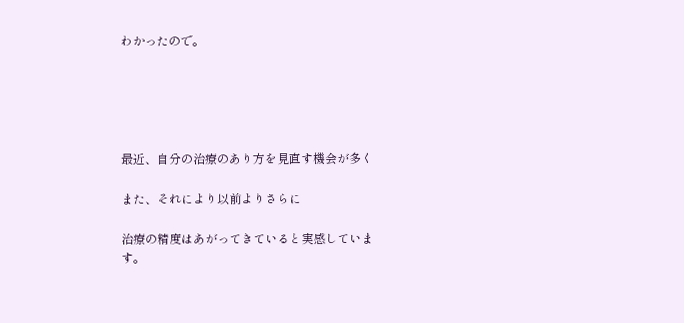わかったので。





最近、自分の治療のあり方を見直す機会が多く

また、それにより以前よりさらに

治療の精度はあがってきていると実感しています。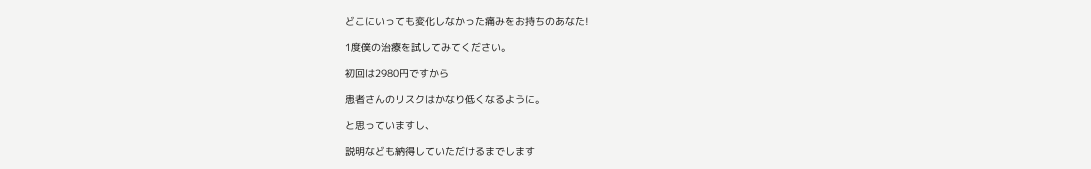どこにいっても変化しなかった痛みをお持ちのあなた!

1度僕の治療を試してみてください。

初回は2980円ですから

患者さんのリスクはかなり低くなるように。

と思っていますし、

説明なども納得していただけるまでします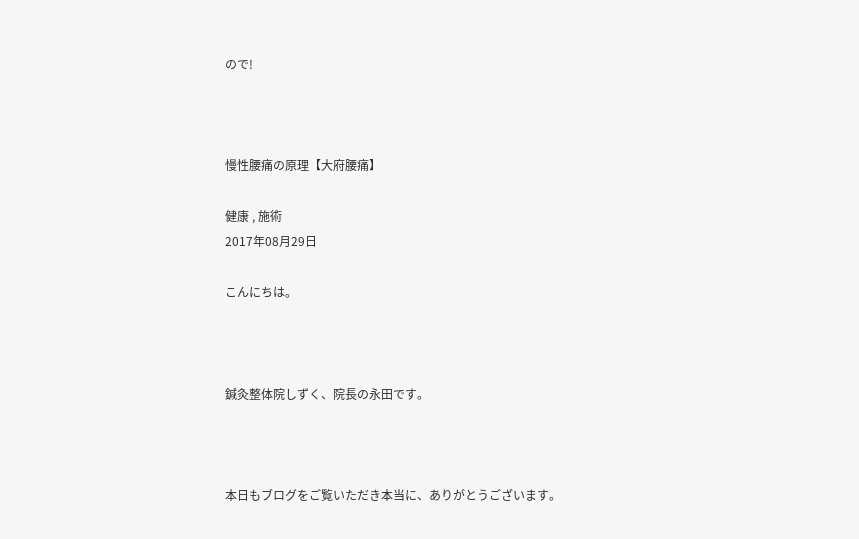ので!



慢性腰痛の原理【大府腰痛】

健康 , 施術
2017年08月29日

こんにちは。



鍼灸整体院しずく、院長の永田です。



本日もブログをご覧いただき本当に、ありがとうございます。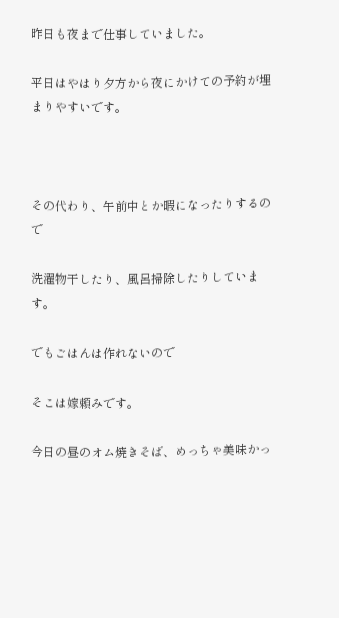昨日も夜まで仕事していました。

平日はやはり夕方から夜にかけての予約が埋まりやすいです。



その代わり、午前中とか暇になったりするので

洗濯物干したり、風呂掃除したりしています。

でもごはんは作れないので

そこは嫁頼みです。

今日の昼のオム焼きそば、めっちゃ美味かっ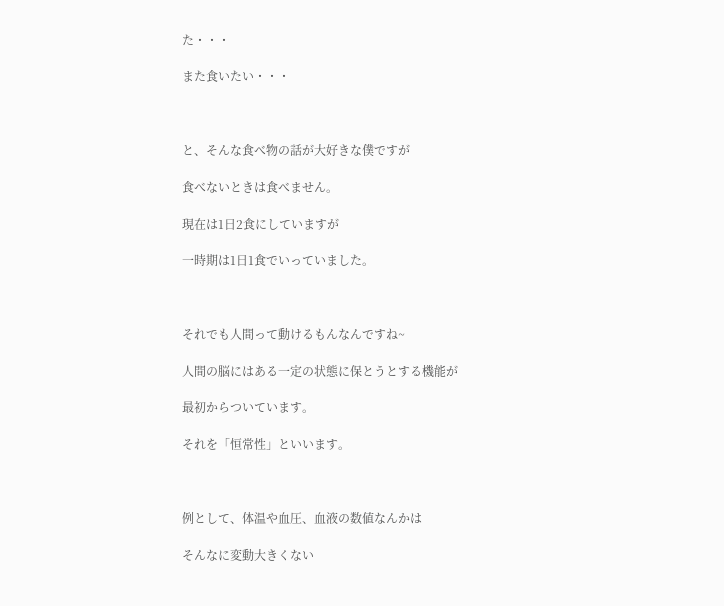た・・・

また食いたい・・・



と、そんな食べ物の話が大好きな僕ですが

食べないときは食べません。

現在は1日2食にしていますが

一時期は1日1食でいっていました。



それでも人間って動けるもんなんですね~

人間の脳にはある一定の状態に保とうとする機能が

最初からついています。

それを「恒常性」といいます。



例として、体温や血圧、血液の数値なんかは

そんなに変動大きくない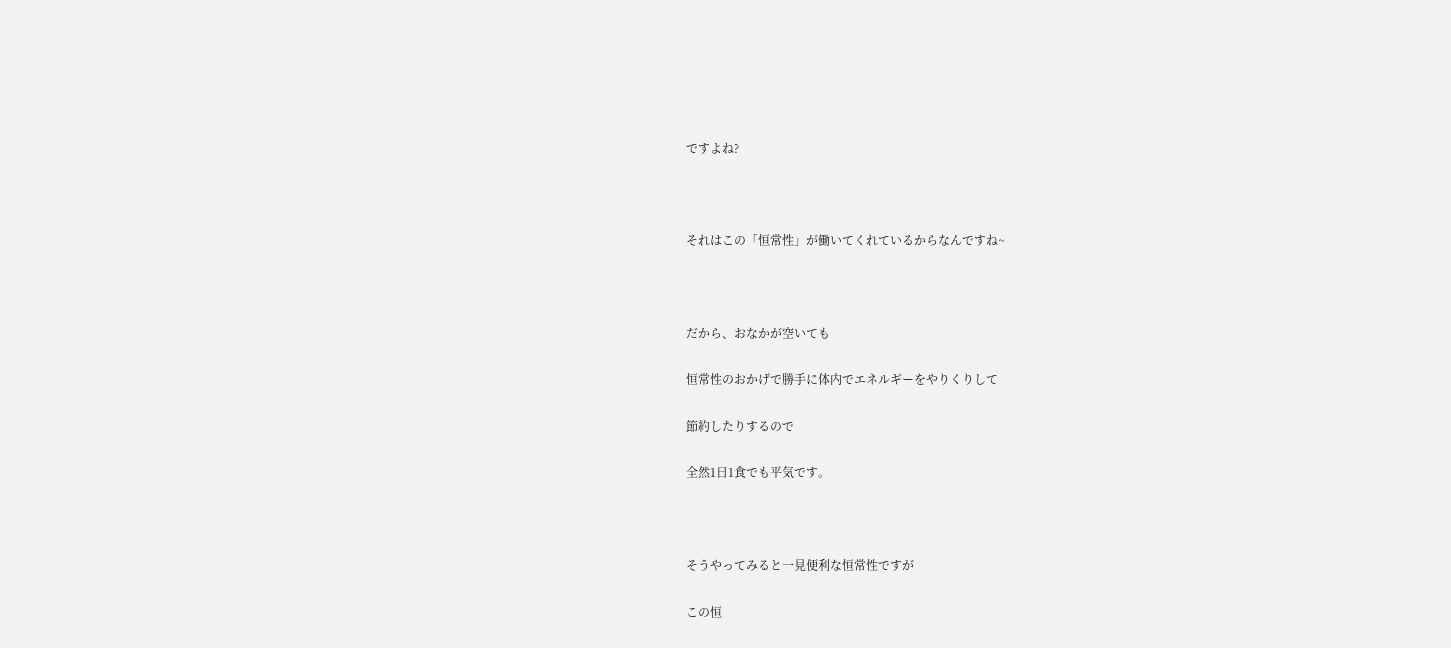ですよね?



それはこの「恒常性」が働いてくれているからなんですね~



だから、おなかが空いても

恒常性のおかげで勝手に体内でエネルギーをやりくりして

節約したりするので

全然1日1食でも平気です。



そうやってみると一見便利な恒常性ですが

この恒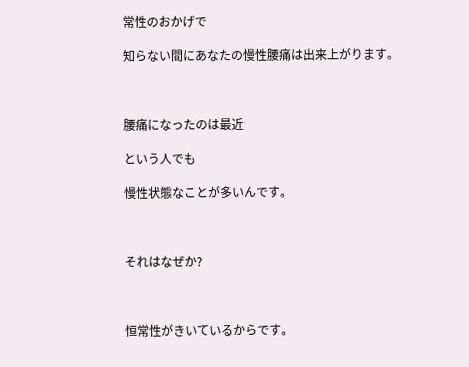常性のおかげで

知らない間にあなたの慢性腰痛は出来上がります。



腰痛になったのは最近

という人でも

慢性状態なことが多いんです。



それはなぜか?



恒常性がきいているからです。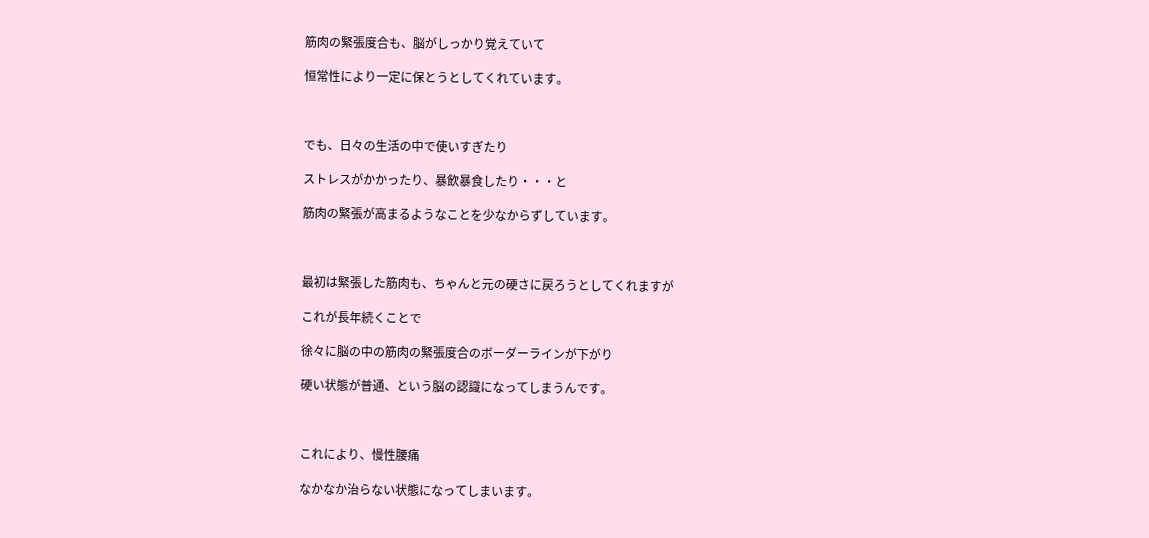筋肉の緊張度合も、脳がしっかり覚えていて

恒常性により一定に保とうとしてくれています。



でも、日々の生活の中で使いすぎたり

ストレスがかかったり、暴飲暴食したり・・・と

筋肉の緊張が高まるようなことを少なからずしています。



最初は緊張した筋肉も、ちゃんと元の硬さに戻ろうとしてくれますが

これが長年続くことで

徐々に脳の中の筋肉の緊張度合のボーダーラインが下がり

硬い状態が普通、という脳の認識になってしまうんです。



これにより、慢性腰痛

なかなか治らない状態になってしまいます。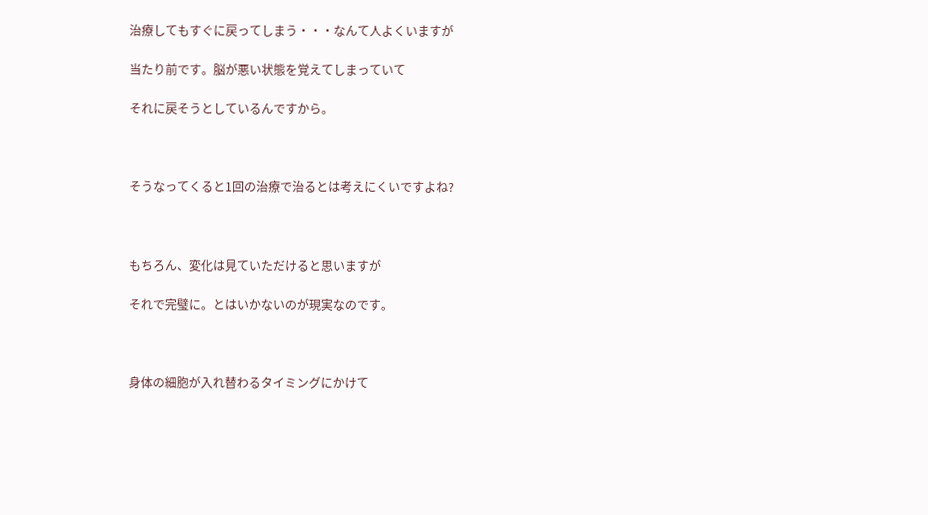治療してもすぐに戻ってしまう・・・なんて人よくいますが

当たり前です。脳が悪い状態を覚えてしまっていて

それに戻そうとしているんですから。



そうなってくると1回の治療で治るとは考えにくいですよね?



もちろん、変化は見ていただけると思いますが

それで完璧に。とはいかないのが現実なのです。



身体の細胞が入れ替わるタイミングにかけて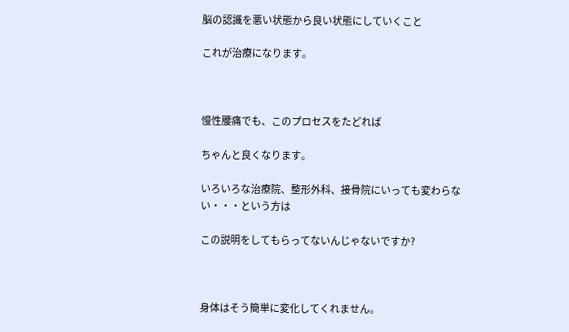脳の認識を悪い状態から良い状態にしていくこと

これが治療になります。



慢性腰痛でも、このプロセスをたどれば

ちゃんと良くなります。

いろいろな治療院、整形外科、接骨院にいっても変わらない・・・という方は

この説明をしてもらってないんじゃないですか?



身体はそう簡単に変化してくれません。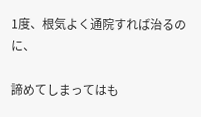1度、根気よく通院すれば治るのに、

諦めてしまってはも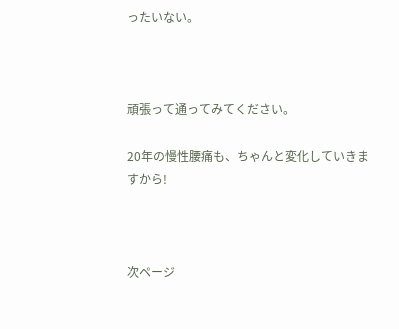ったいない。



頑張って通ってみてください。

20年の慢性腰痛も、ちゃんと変化していきますから!



次ページ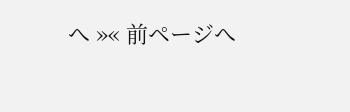へ »« 前ページへ